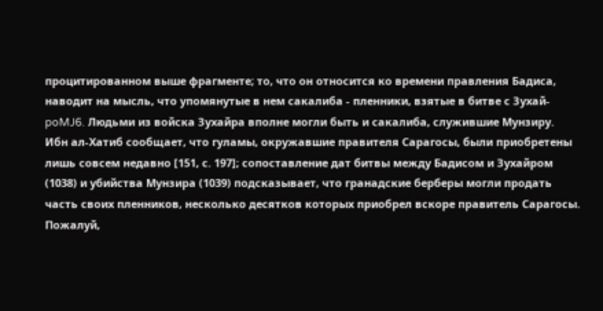процитированном выше фрагменте; то, что он относится ко времени правления Бадиса, наводит на мысль, что упомянутые в нем сакалиба - пленники, взятые в битве с Зухай-
poMJ6. Людьми из войска Зухайра вполне могли быть и сакалиба, служившие Мунзиру.
Ибн ал-Хатиб сообщает, что гуламы, окружавшие правителя Сарагосы, были приобретены
лишь совсем недавно [151, с. 197]; сопоставление дат битвы между Бадисом и Зухайром
(1038) и убийства Мунзира (1039) подсказывает, что гранадские берберы могли продать
часть своих пленников, несколько десятков которых приобрел вскоре правитель Сарагосы.
Пожалуй,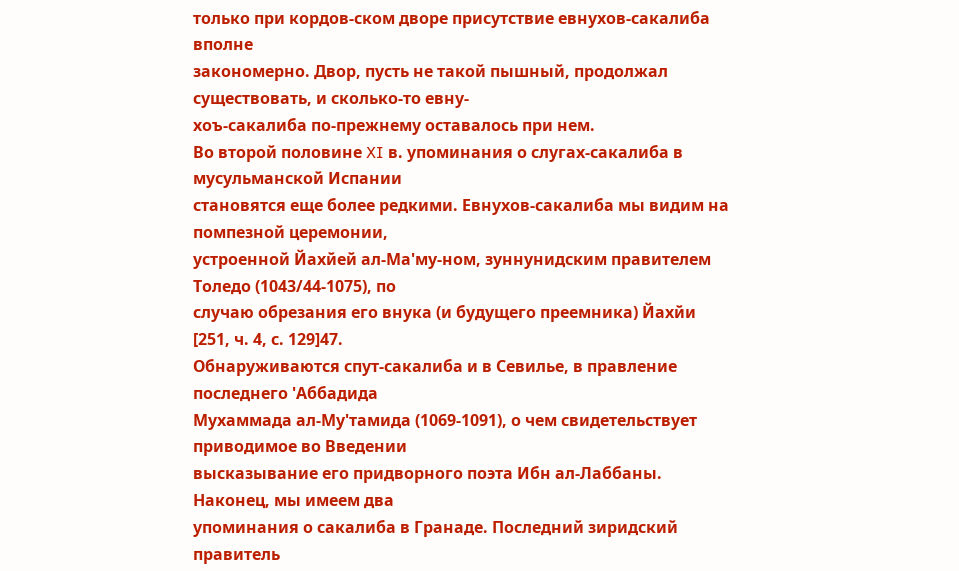только при кордов-ском дворе присутствие евнухов-сакалиба вполне
закономерно. Двор, пусть не такой пышный, продолжал существовать, и сколько-то евну-
хоъ-сакалиба по-прежнему оставалось при нем.
Во второй половине XI в. упоминания о слугах-сакалиба в мусульманской Испании
становятся еще более редкими. Евнухов-сакалиба мы видим на помпезной церемонии,
устроенной Йахйей ал-Ма'му-ном, зуннунидским правителем Толедо (1043/44-1075), по
случаю обрезания его внука (и будущего преемника) Йахйи [251, ч. 4, с. 129]47.
Обнаруживаются спут-сакалиба и в Севилье, в правление последнего 'Аббадида
Мухаммада ал-Му'тамида (1069-1091), о чем свидетельствует приводимое во Введении
высказывание его придворного поэта Ибн ал-Лаббаны. Наконец, мы имеем два
упоминания о сакалиба в Гранаде. Последний зиридский правитель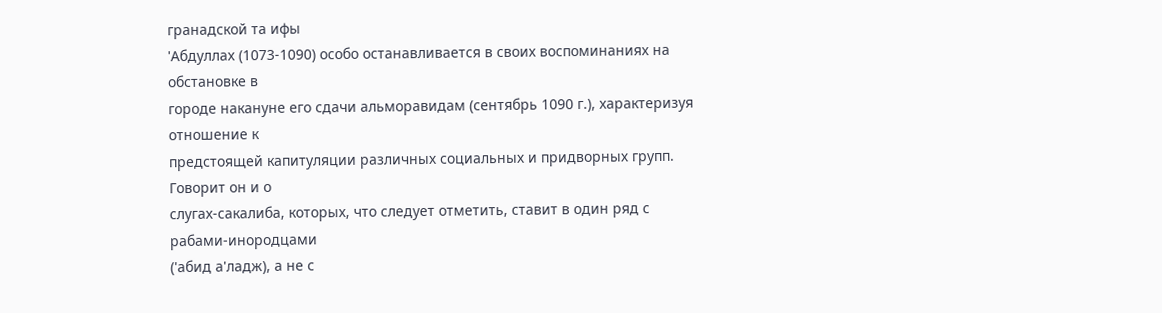гранадской та ифы
'Абдуллах (1073-1090) особо останавливается в своих воспоминаниях на обстановке в
городе накануне его сдачи альморавидам (сентябрь 1090 г.), характеризуя отношение к
предстоящей капитуляции различных социальных и придворных групп. Говорит он и о
слугах-сакалиба, которых, что следует отметить, ставит в один ряд с рабами-инородцами
('абид а'ладж), а не с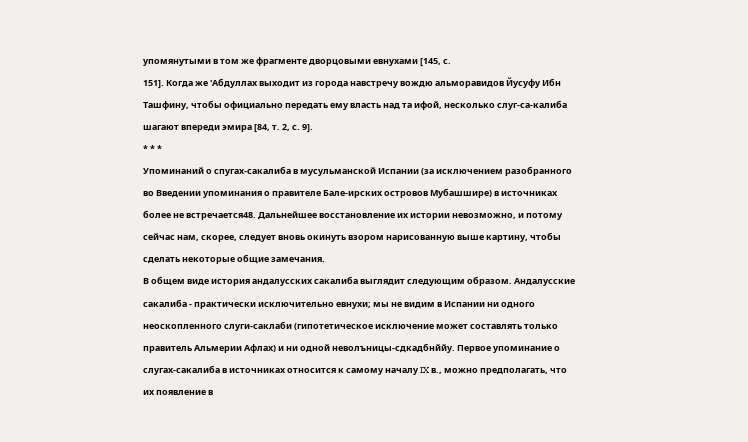упомянутыми в том же фрагменте дворцовыми евнухами [145, с.
151]. Когда же 'Абдуллах выходит из города навстречу вождю альморавидов Йусуфу Ибн
Ташфину, чтобы официально передать ему власть над та ифой, несколько слуг-са-калиба
шагают впереди эмира [84, т. 2, с. 9].
* * *
Упоминаний о спугах-сакалиба в мусульманской Испании (за исключением разобранного
во Введении упоминания о правителе Бале-ирских островов Мубашшире) в источниках
более не встречается48. Дальнейшее восстановление их истории невозможно, и потому
сейчас нам, скорее, следует вновь окинуть взором нарисованную выше картину, чтобы
сделать некоторые общие замечания.
В общем виде история андалусских сакалиба выглядит следующим образом. Андалусские
сакалиба - практически исключительно евнухи; мы не видим в Испании ни одного
неоскопленного слуги-саклаби (гипотетическое исключение может составлять только
правитель Альмерии Афлах) и ни одной неволъницы-сдкадбнййу. Первое упоминание о
слугах-сакалиба в источниках относится к самому началу IX в., можно предполагать, что
их появление в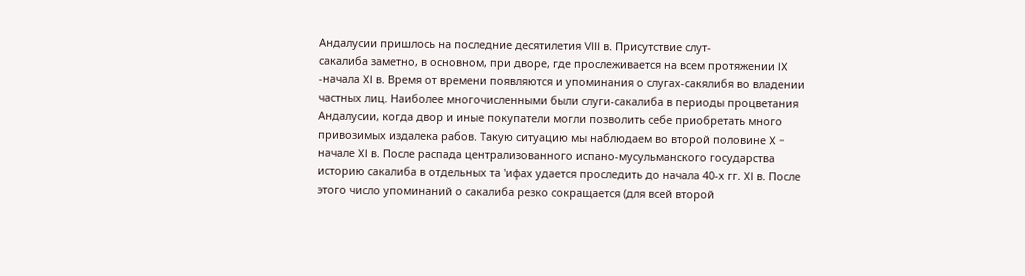Андалусии пришлось на последние десятилетия VIII в. Присутствие слут-
сакалиба заметно, в основном, при дворе, где прослеживается на всем протяжении IX
-начала XI в. Время от времени появляются и упоминания о слугах-сакялибя во владении
частных лиц. Наиболее многочисленными были слуги-сакалиба в периоды процветания
Андалусии, когда двор и иные покупатели могли позволить себе приобретать много
привозимых издалека рабов. Такую ситуацию мы наблюдаем во второй половине X -
начале XI в. После распада централизованного испано-мусульманского государства
историю сакалиба в отдельных та 'ифах удается проследить до начала 40-х гг. XI в. После
этого число упоминаний о сакалиба резко сокращается (для всей второй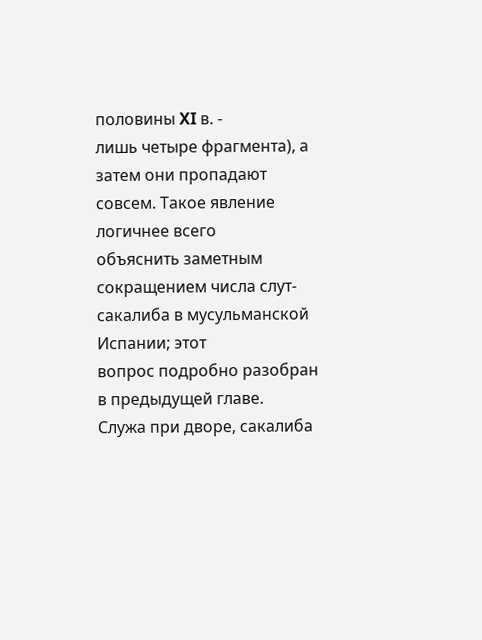половины XI в. -
лишь четыре фрагмента), а затем они пропадают совсем. Такое явление логичнее всего
объяснить заметным сокращением числа слут-сакалиба в мусульманской Испании; этот
вопрос подробно разобран в предыдущей главе.
Служа при дворе, сакалиба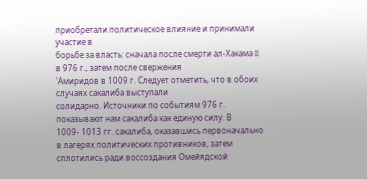приобретали политическое влияние и принимали участие в
борьбе за власть: сначала после смерти ал-Хакама II в 976 г., затем после свержения
'Амиридов в 1009 г. Следует отметить, что в обоих случаях сакалиба выступали
солидарно. Источники по событиям 976 г. показывают нам сакалиба как единую силу. В
1009- 1013 гг. сакалиба, оказавшись первоначально в лагерях политических противников, затем сплотились ради воссоздания Омейядской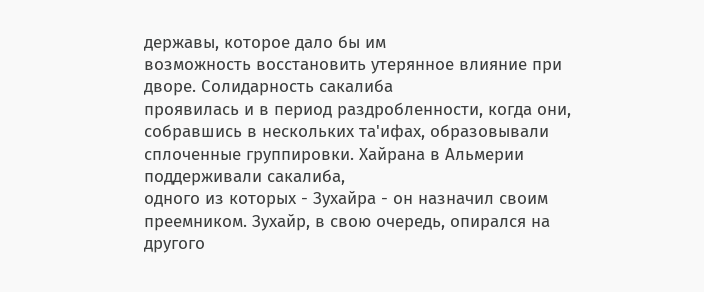державы, которое дало бы им
возможность восстановить утерянное влияние при дворе. Солидарность сакалиба
проявилась и в период раздробленности, когда они, собравшись в нескольких та'ифах, образовывали сплоченные группировки. Хайрана в Альмерии поддерживали сакалиба,
одного из которых - Зухайра - он назначил своим преемником. Зухайр, в свою очередь, опирался на другого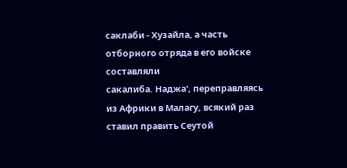саклаби - Хузайла, а часть отборного отряда в его войске составляли
сакалиба. Наджа', переправляясь из Африки в Малагу, всякий раз ставил править Сеутой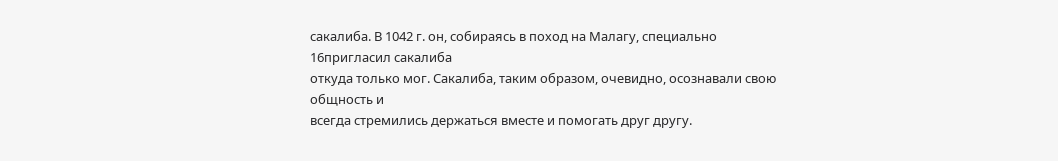сакалиба. В 1042 г. он, собираясь в поход на Малагу, специально 16пригласил сакалиба
откуда только мог. Сакалиба, таким образом, очевидно, осознавали свою общность и
всегда стремились держаться вместе и помогать друг другу.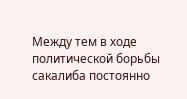Между тем в ходе политической борьбы сакалиба постоянно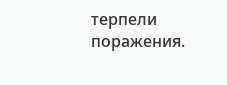терпели поражения.